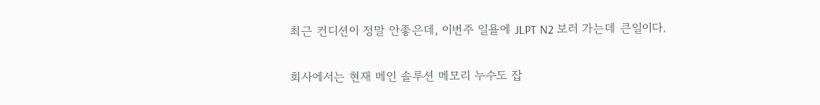최근 컨디션이 정말 안좋은데, 이번주 일욜에 JLPT N2 보러 가는데 큰일이다.

회사에서는 현재 메인 솔루션 메모리 누수도 잡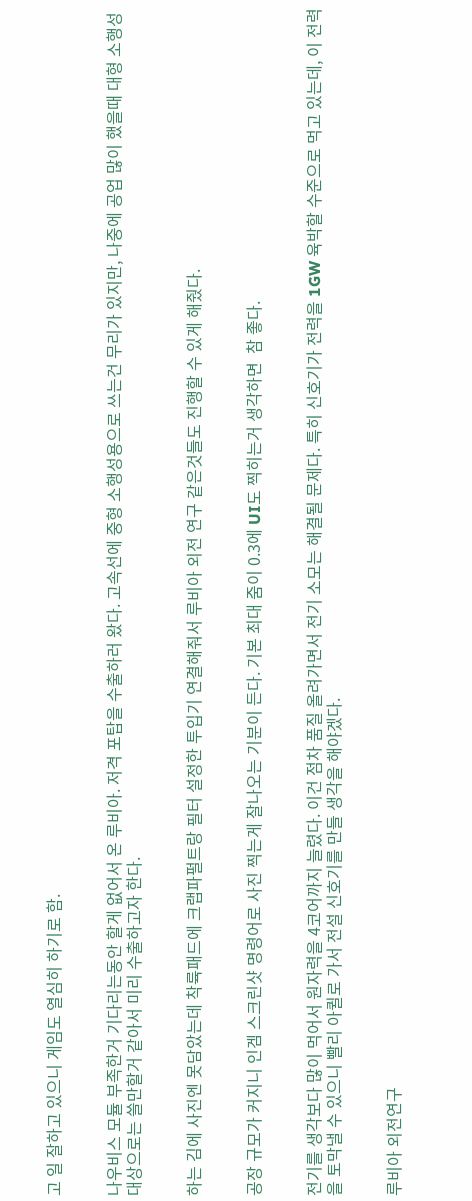고 일 잘하고 있으니 게임도 열심히 하기로 함.


나우비스 모듈 부족한거 기다리는동안 할게 없어서 온 루비아. 저격 포탑을 수출하러 왔다. 고속선에 중형 소행성용으로 쓰는건 무리가 있지만, 나중에 공업 많이 했을때 대형 소행성 대상으로는 쓸만할거 같아서 미리 수출하고자 한다.


하는 김에 사진엔 못담았는데 착륙패드에 크랩파펄트랑 필터 설정한 투입기 연결해줘서 루비아 외전 연구 같은것들도 진행할 수 있게 해줬다.


공장 규모가 커지니 인겜 스크린샷 명령어로 사진 찍는게 잘나오는 기분이 든다. 기본 최대 줌이 0.3에 UI도 찍히는거 생각하면  참 좋다.


전기를 생각보다 많이 먹어서 원자력을 4코어까지 늘렸다. 이건 점차 품질 올려가면서 전기 소모는 해결될 문제다. 특히 신호기가 전력을 1GW 육박할 수준으로 먹고 있는데, 이 전력을 토막낼 수 있으니 빨리 아퀼로 가서 전설 신호기를 만들 생각을 해야겠다.


루비아 외전연구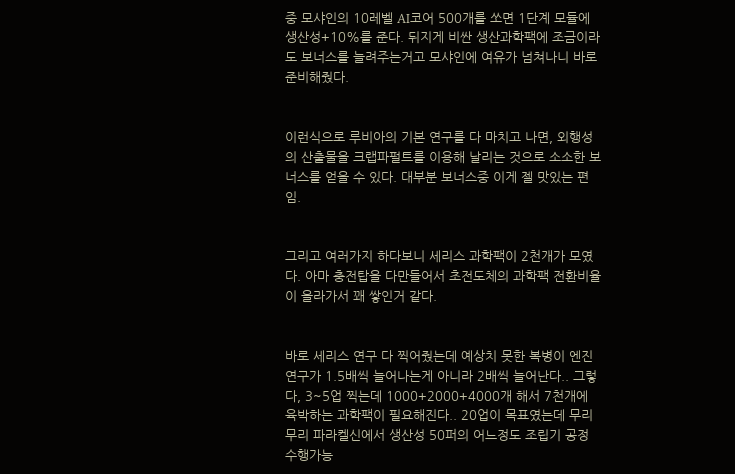중 모샤인의 10레벨 AI코어 500개를 쏘면 1단계 모듈에 생산성+10%를 준다. 뒤지게 비싼 생산과학팩에 조금이라도 보너스를 늘려주는거고 모샤인에 여유가 넘쳐나니 바로 준비해줬다.


이런식으로 루비아의 기본 연구를 다 마치고 나면, 외행성의 산출물을 크랩파펄트를 이용해 날리는 것으로 소소한 보너스를 얻을 수 있다. 대부분 보너스중 이게 젤 맛있는 편임.


그리고 여러가지 하다보니 세리스 과학팩이 2천개가 모였다. 아마 충전탑을 다만들어서 초전도체의 과학팩 전환비율이 올라가서 꽤 쌓인거 같다.


바로 세리스 연구 다 찍어줬는데 예상치 못한 복병이 엔진 연구가 1.5배씩 늘어나는게 아니라 2배씩 늘어난다.. 그렇다, 3~5업 찍는데 1000+2000+4000개 해서 7천개에 육박하는 과학팩이 필요해진다.. 20업이 목표였는데 무리무리 파라켈신에서 생산성 50퍼의 어느정도 조립기 공정 수행가능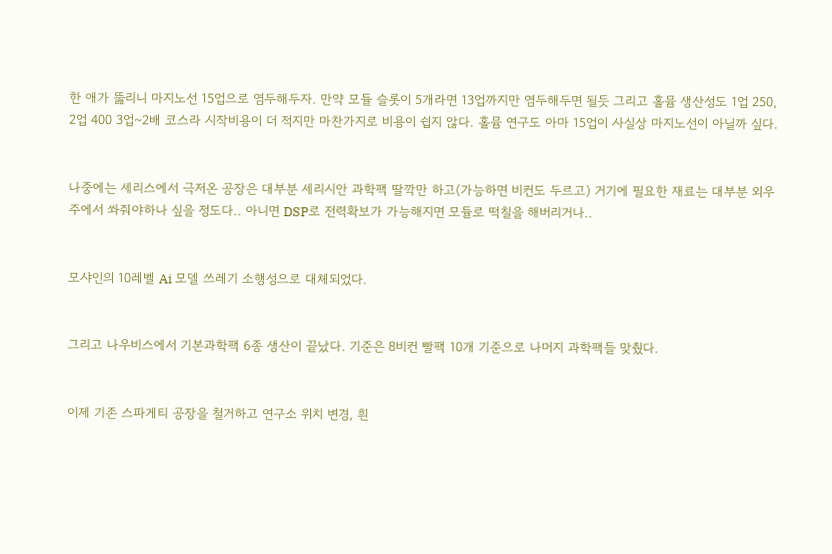한 애가 뚫리니 마지노선 15업으로 염두해두자. 만약 모듈 슬롯이 5개라면 13업까지만 염두해두면 될듯 그리고 홀뮴 생산성도 1업 250, 2업 400 3업~2배 코스라 시작비용이 더 적지만 마찬가지로 비용이 쉽지 않다. 홀뮴 연구도 아마 15업이 사실상 마지노선이 아닐까 싶다.


나중에는 세리스에서 극저온 공장은 대부분 세리시안 과학팩 딸깍만 하고(가능하면 비컨도 두르고) 거기에 필요한 재료는 대부분 외우주에서 쏴줘야하나 싶을 정도다.. 아니면 DSP로 전력확보가 가능해지면 모듈로 떡칠을 해버리거나..


모샤인의 10레벨 Ai 모델 쓰레기 소행성으로 대체되었다.


그리고 나우비스에서 기본과학팩 6종 생산이 끝났다. 기준은 8비컨 빨팩 10개 기준으로 나머지 과학팩들 맞췄다.


이제 기존 스파게티 공장을 철거하고 연구소 위치 변경, 흰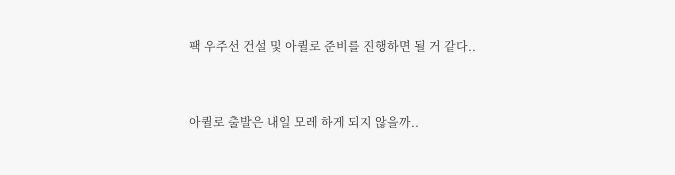팩 우주선 건설 및 아퀼로 준비를 진행하면 될 거 같다..


아퀼로 출발은 내일 모레 하게 되지 않을까..